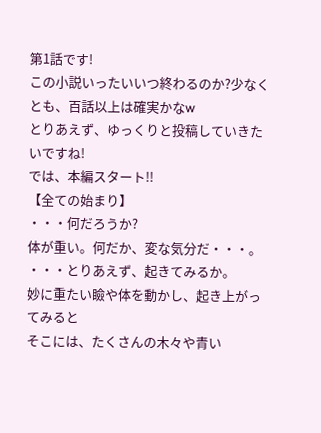第1話です!
この小説いったいいつ終わるのか?少なくとも、百話以上は確実かなw
とりあえず、ゆっくりと投稿していきたいですね!
では、本編スタート!!
【全ての始まり】
・・・何だろうか?
体が重い。何だか、変な気分だ・・・。
・・・とりあえず、起きてみるか。
妙に重たい瞼や体を動かし、起き上がってみると
そこには、たくさんの木々や青い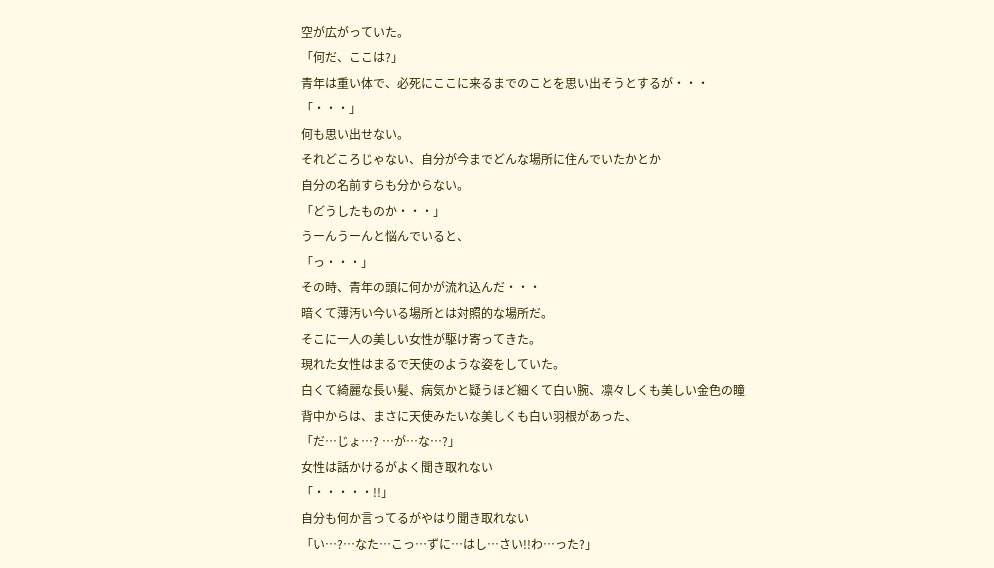空が広がっていた。
「何だ、ここは?」
青年は重い体で、必死にここに来るまでのことを思い出そうとするが・・・
「・・・」
何も思い出せない。
それどころじゃない、自分が今までどんな場所に住んでいたかとか
自分の名前すらも分からない。
「どうしたものか・・・」
うーんうーんと悩んでいると、
「っ・・・」
その時、青年の頭に何かが流れ込んだ・・・
暗くて薄汚い今いる場所とは対照的な場所だ。
そこに一人の美しい女性が駆け寄ってきた。
現れた女性はまるで天使のような姿をしていた。
白くて綺麗な長い髪、病気かと疑うほど細くて白い腕、凛々しくも美しい金色の瞳
背中からは、まさに天使みたいな美しくも白い羽根があった、
「だ…じょ…? …が…な…?」
女性は話かけるがよく聞き取れない
「・・・・・!!」
自分も何か言ってるがやはり聞き取れない
「い…?…なた…こっ…ずに…はし…さい!!わ…った?」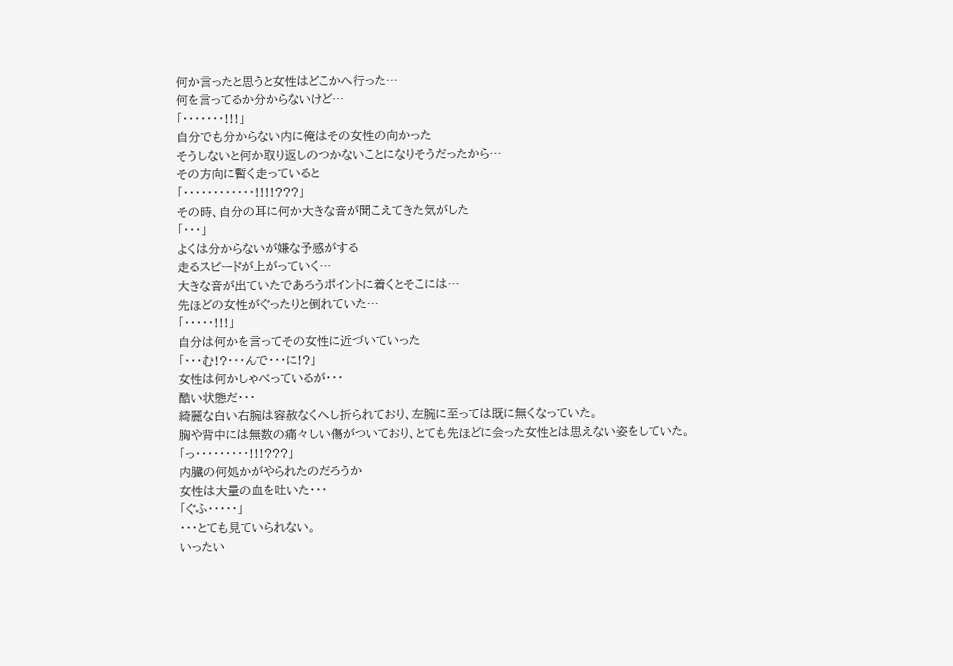何か言ったと思うと女性はどこかへ行った…
何を言ってるか分からないけど…
「・・・・・・・!!!」
自分でも分からない内に俺はその女性の向かった
そうしないと何か取り返しのつかないことになりそうだったから…
その方向に暫く走っていると
「・・・・・・・・・・・・!!!!???」
その時、自分の耳に何か大きな音が聞こえてきた気がした
「・・・」
よくは分からないが嫌な予感がする
走るスピードが上がっていく…
大きな音が出ていたであろうポイントに着くとそこには…
先ほどの女性がぐったりと倒れていた…
「・・・・・!!!」
自分は何かを言ってその女性に近づいていった
「・・・む!?・・・んで・・・に!?」
女性は何かしゃべっているが・・・
酷い状態だ・・・
綺麗な白い右腕は容赦なくへし折られており、左腕に至っては既に無くなっていた。
胸や背中には無数の痛々しい傷がついており、とても先ほどに会った女性とは思えない姿をしていた。
「っ・・・・・・・・・!!!???」
内臓の何処かがやられたのだろうか
女性は大量の血を吐いた・・・
「ぐふ・・・・・」
・・・とても見ていられない。
いったい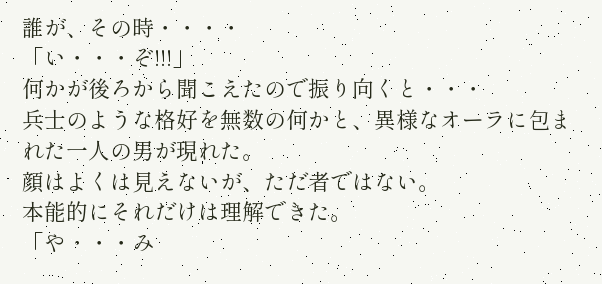誰が、その時・・・・
「い・・・ぞ!!!」
何かが後ろから聞こえたので振り向くと・・・
兵士のような格好を無数の何かと、異様なオーラに包まれた一人の男が現れた。
顔はよくは見えないが、ただ者ではない。
本能的にそれだけは理解できた。
「や・・・み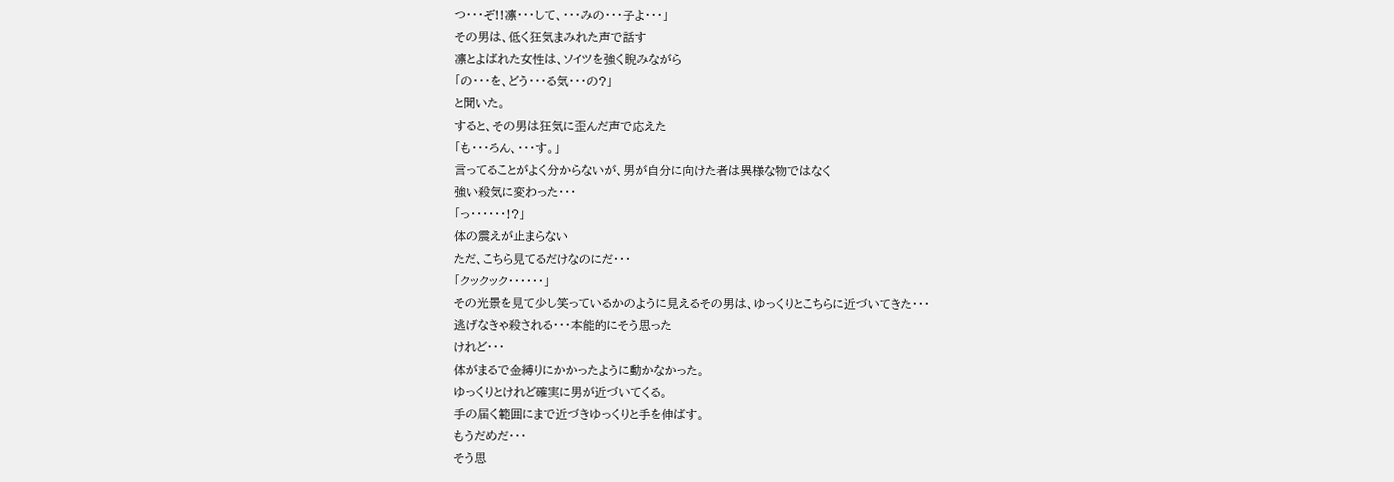つ・・・ぞ!!凛・・・して、・・・みの・・・子よ・・・」
その男は、低く狂気まみれた声で話す
凛とよばれた女性は、ソイツを強く睨みながら
「の・・・を、どう・・・る気・・・の?」
と聞いた。
すると、その男は狂気に歪んだ声で応えた
「も・・・ろん、・・・す。」
言ってることがよく分からないが、男が自分に向けた者は異様な物ではなく
強い殺気に変わった・・・
「っ・・・・・・!?」
体の震えが止まらない
ただ、こちら見てるだけなのにだ・・・
「クックック・・・・・・」
その光景を見て少し笑っているかのように見えるその男は、ゆっくりとこちらに近づいてきた・・・
逃げなきゃ殺される・・・本能的にそう思った
けれど・・・
体がまるで金縛りにかかったように動かなかった。
ゆっくりとけれど確実に男が近づいてくる。
手の届く範囲にまで近づきゆっくりと手を伸ばす。
もうだめだ・・・
そう思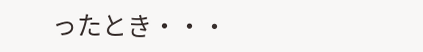ったとき・・・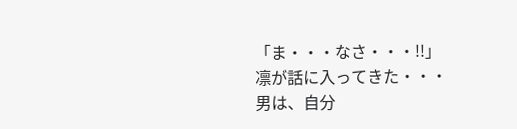「ま・・・なさ・・・!!」
凛が話に入ってきた・・・
男は、自分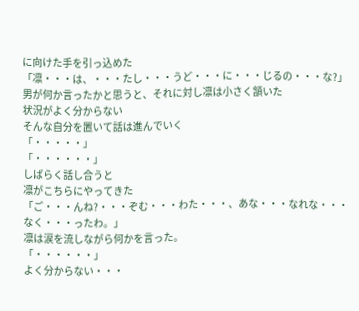に向けた手を引っ込めた
「凛・・・は、・・・たし・・・うど・・・に・・・じるの・・・な?」
男が何か言ったかと思うと、それに対し凛は小さく頷いた
状況がよく分からない
そんな自分を置いて話は進んでいく
「・・・・・」
「・・・・・・」
しばらく話し合うと
凛がこちらにやってきた
「ご・・・んね?・・・ぞむ・・・わた・・・、あな・・・なれな・・・なく・・・ったわ。」
凛は涙を流しながら何かを言った。
「・・・・・・」
よく分からない・・・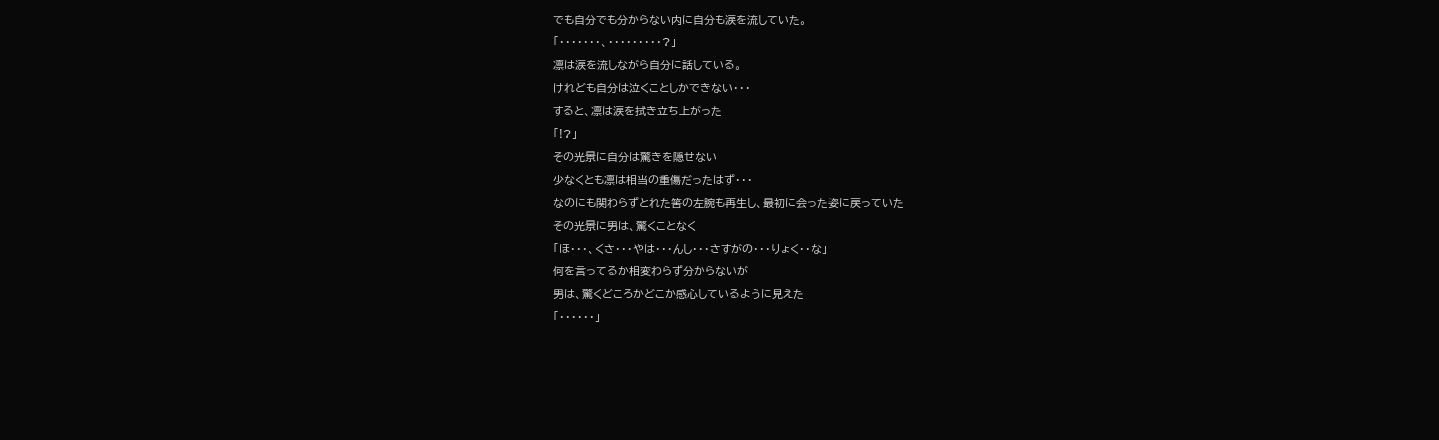でも自分でも分からない内に自分も涙を流していた。
「・・・・・・・、・・・・・・・・・?」
凛は涙を流しながら自分に話している。
けれども自分は泣くことしかできない・・・
すると、凛は涙を拭き立ち上がった
「!?」
その光景に自分は驚きを隠せない
少なくとも凛は相当の重傷だったはず・・・
なのにも関わらずとれた筈の左腕も再生し、最初に会った姿に戻っていた
その光景に男は、驚くことなく
「ほ・・・、くさ・・・やは・・・んし・・・さすがの・・・りょく・・な」
何を言ってるか相変わらず分からないが
男は、驚くどころかどこか感心しているように見えた
「・・・・・・」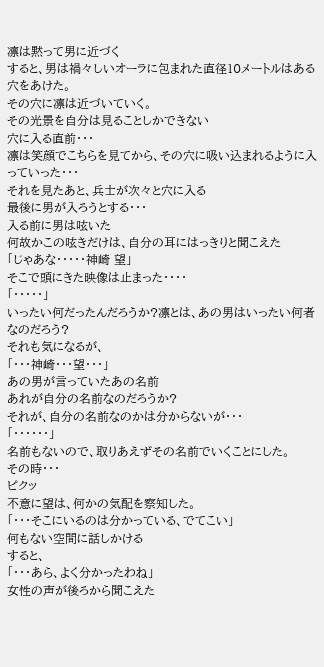凛は黙って男に近づく
すると、男は禍々しいオーラに包まれた直径10メートルはある穴をあけた。
その穴に凛は近づいていく。
その光景を自分は見ることしかできない
穴に入る直前・・・
凛は笑顔でこちらを見てから、その穴に吸い込まれるように入っていった・・・
それを見たあと、兵士が次々と穴に入る
最後に男が入ろうとする・・・
入る前に男は呟いた
何故かこの呟きだけは、自分の耳にはっきりと聞こえた
「じゃあな・・・・・神崎 望」
そこで頭にきた映像は止まった・・・・
「・・・・・」
いったい何だったんだろうか?凛とは、あの男はいったい何者なのだろう?
それも気になるが、
「・・・神崎・・・望・・・」
あの男が言っていたあの名前
あれが自分の名前なのだろうか?
それが、自分の名前なのかは分からないが・・・
「・・・・・・」
名前もないので、取りあえずその名前でいくことにした。
その時・・・
ピクッ
不意に望は、何かの気配を察知した。
「・・・そこにいるのは分かっている、でてこい」
何もない空間に話しかける
すると、
「・・・あら、よく分かったわね」
女性の声が後ろから聞こえた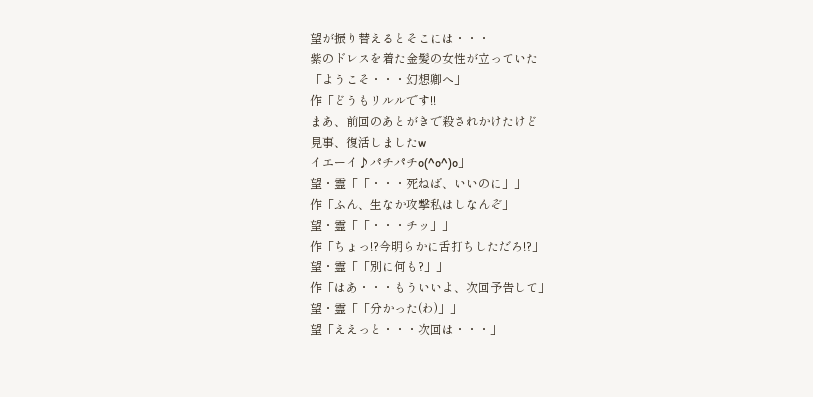望が振り替えるとそこには・・・
紫のドレスを着た金髪の女性が立っていた
「ようこそ・・・幻想卿へ」
作「どうもリルルです!!
まあ、前回のあとがきで殺されかけたけど
見事、復活しましたw
イエーイ♪パチパチo(^o^)o」
望・霊「「・・・死ねば、いいのに」」
作「ふん、生なか攻撃私はしなんぞ」
望・霊「「・・・チッ」」
作「ちょっ!?今明らかに舌打ちしただろ!?」
望・霊「「別に何も?」」
作「はあ・・・もういいよ、次回予告して」
望・霊「「分かった(わ)」」
望「ええっと・・・次回は・・・」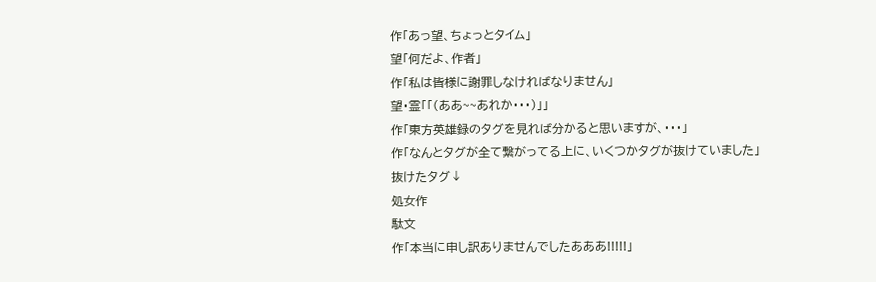作「あっ望、ちょっとタイム」
望「何だよ、作者」
作「私は皆様に謝罪しなければなりません」
望・霊「「(ああ~~あれか・・・)」」
作「東方英雄録のタグを見れば分かると思いますが、・・・」
作「なんとタグが全て繋がってる上に、いくつかタグが抜けていました」
抜けたタグ↓
処女作
駄文
作「本当に申し訳ありませんでしたあああ!!!!!」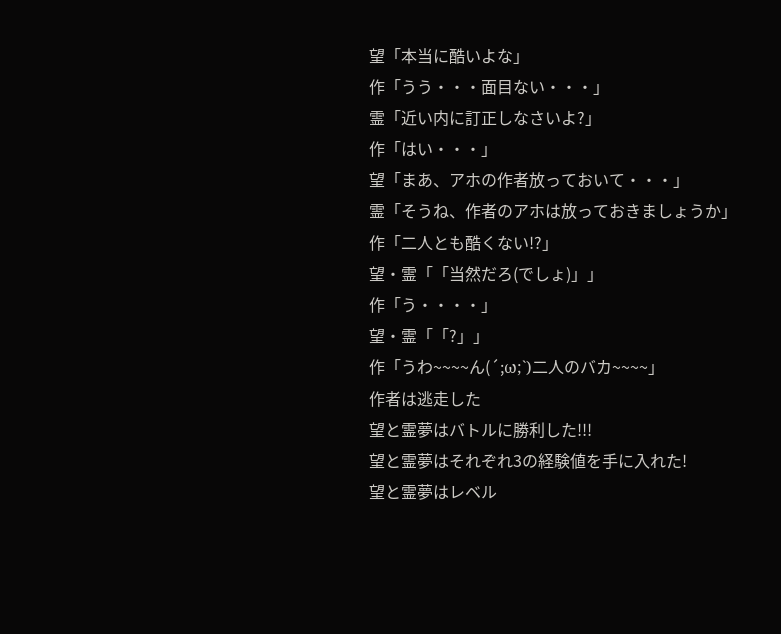望「本当に酷いよな」
作「うう・・・面目ない・・・」
霊「近い内に訂正しなさいよ?」
作「はい・・・」
望「まあ、アホの作者放っておいて・・・」
霊「そうね、作者のアホは放っておきましょうか」
作「二人とも酷くない!?」
望・霊「「当然だろ(でしょ)」」
作「う・・・・」
望・霊「「?」」
作「うわ~~~~ん(´;ω;`)二人のバカ~~~~」
作者は逃走した
望と霊夢はバトルに勝利した!!!
望と霊夢はそれぞれ3の経験値を手に入れた!
望と霊夢はレベル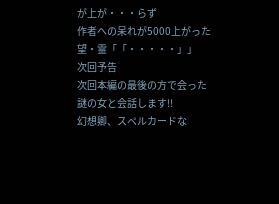が上が・・・らず
作者への呆れが5000上がった
望・霊「「・・・・・」」
次回予告
次回本編の最後の方で会った謎の女と会話します!!
幻想卿、スペルカードな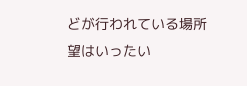どが行われている場所望はいったい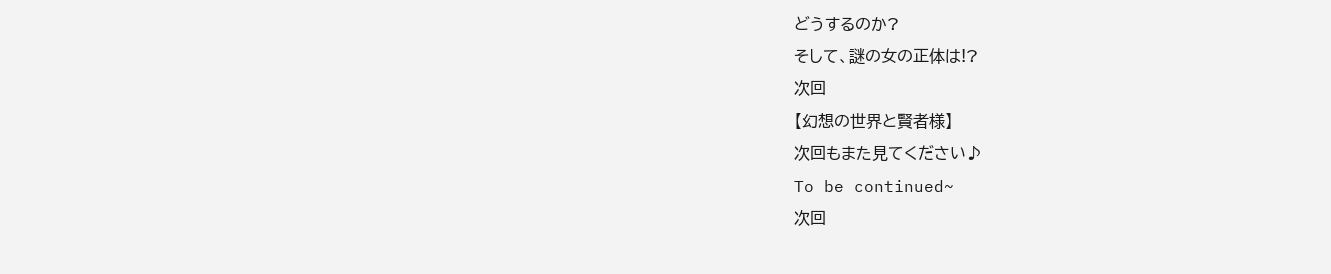どうするのか?
そして、謎の女の正体は!?
次回
【幻想の世界と賢者様】
次回もまた見てください♪
To be continued~
次回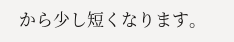から少し短くなります。